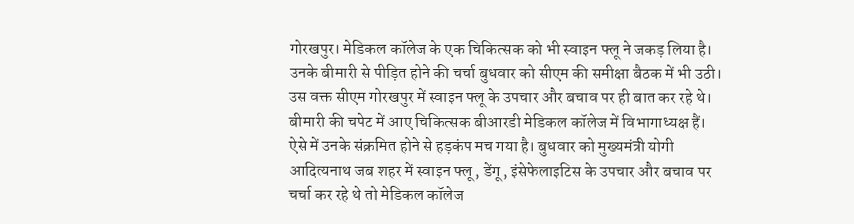गोरखपुर। मेडिकल कॉलेज के एक चिकित्सक को भी स्वाइन फ्लू ने जकड़ लिया है। उनके बीमारी से पीड़ित होने की चर्चा बुधवार को सीएम की समीक्षा बैठक में भी उठी। उस वक्त सीएम गोरखपुर में स्वाइन फ्लू के उपचार और बचाव पर ही बात कर रहे थे।
बीमारी की चपेट में आए चिकित्सक बीआरडी मेडिकल कॉलेज में विभागाध्यक्ष हैं। ऐसे में उनके संक्रमित होने से हड़कंप मच गया है। बुधवार को मुख्यमंत्री योगी आदित्यनाथ जब शहर में स्वाइन फ्लू, डेंगू, इंसेफेलाइटिस के उपचार और बचाव पर चर्चा कर रहे थे तो मेडिकल कॉलेज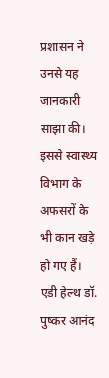प्रशासन ने उनसे यह जानकारी साझा की। इससे स्वास्थ्य विभाग के अफसरों के भी कान खड़े हो गए हैं। एडी हेल्थ डॉ. पुष्कर आनंद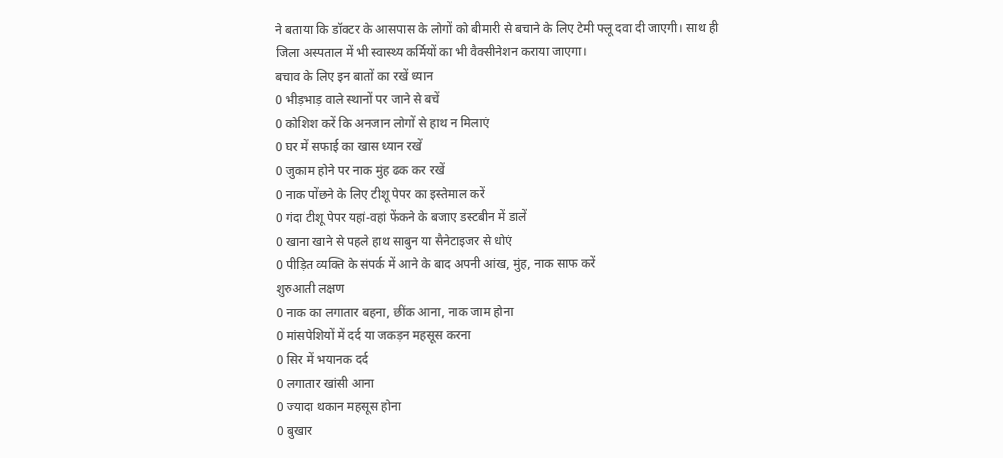ने बताया कि डॉक्टर के आसपास के लोगों को बीमारी से बचाने के लिए टेमी फ्लू दवा दी जाएगी। साथ ही जिला अस्पताल में भी स्वास्थ्य कर्मियों का भी वैक्सीनेशन कराया जाएगा।
बचाव के लिए इन बातों का रखें ध्यान
0 भीड़भाड़ वाले स्थानों पर जाने से बचें
0 कोशिश करें कि अनजान लोगों से हाथ न मिलाएं
0 घर में सफाई का खास ध्यान रखें
0 जुकाम होने पर नाक मुंह ढक कर रखें
0 नाक पोंछने के लिए टीशू पेपर का इस्तेमाल करें
0 गंदा टीशू पेपर यहां-वहां फेंकने के बजाए डस्टबीन में डालें
0 खाना खाने से पहले हाथ साबुन या सैनेटाइजर से धोएं
0 पीड़ित व्यक्ति के संपर्क में आने के बाद अपनी आंख, मुंह, नाक साफ करें
शुरुआती लक्षण
0 नाक का लगातार बहना, छींक आना, नाक जाम होना
0 मांसपेशियों में दर्द या जकड़न महसूस करना
0 सिर में भयानक दर्द
0 लगातार खांसी आना
0 ज्यादा थकान महसूस होना
0 बुखार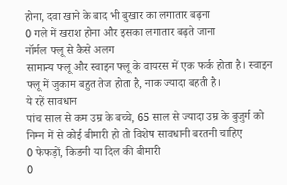होना, दवा खाने के बाद भी बुखार का लगातार बढ़ना
0 गले में खराश होना और इसका लगातार बढ़ते जाना
नॉर्मल फ्लू से कैसे अलग
सामान्य फ्लू और स्वाइन फ्लू के वायरस में एक फर्क होता है। स्वाइन फ्लू में जुकाम बहुत तेज होता है, नाक ज्यादा बहती है।
ये रहें सावधान
पांच साल से कम उम्र के बच्चे, 65 साल से ज्यादा उम्र के बुजुर्ग को निम्न में से कोई बीमारी हो तो विशेष सावधानी बरतनी चाहिए
0 फेफड़ों, किडनी या दिल की बीमारी
0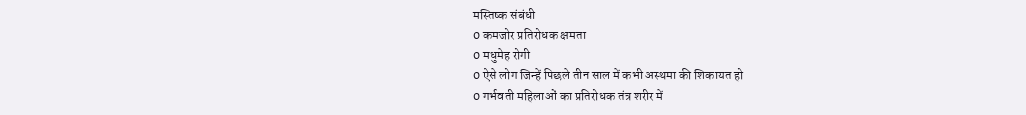मस्तिष्क संबंधी
0 कमजोर प्रतिरोधक क्षमता
0 मधुमेह रोगी
0 ऐसे लोग जिन्हें पिछले तीन साल में कभी अस्थमा की शिकायत हो
0 गर्भवती महिलाओं का प्रतिरोधक तंत्र शरीर में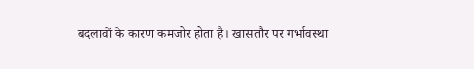बदलावों के कारण कमजोर होता है। खासतौर पर गर्भावस्था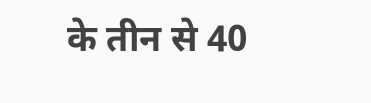के तीन से 40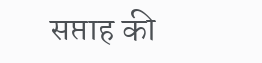सप्ताह की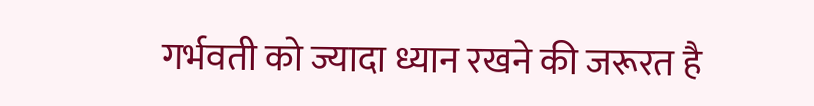गर्भवती को ज्यादा ध्यान रखने की जरूरत है